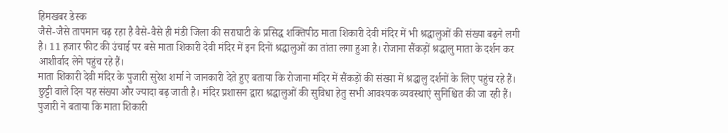हिमखबर डेस्क
जैसे-जैसे तापमान चढ़ रहा है वैसे-वैसे ही मंडी जिला की सराघाटी के प्रसिद्ध शक्तिपीठ माता शिकारी देवी मंदिर में भी श्रद्धालुओं की संख्या बढ़ने लगी है। 11 हजार फीट की उंचाई पर बसे माता शिकारी देवी मंदिर में इन दिनों श्रद्धालुओं का तांता लगा हुआ है। रोजाना सैंकड़ों श्रद्धालु माता के दर्शन कर आशीर्वाद लेने पहुंच रहे हैं।
माता शिकारी देवी मंदिर के पुजारी सुरेश शर्मा ने जानकारी देते हुए बताया कि रोजाना मंदिर में सैंकड़ों की संख्या में श्रद्धालु दर्शनों के लिए पहुंच रहे हैं। छुट्टी वाले दिन यह संख्या और ज्यादा बढ़ जाती है। मंदिर प्रशासन द्वारा श्रद्धालुओं की सुविधा हेतु सभी आवश्यक व्यवस्थाएं सुनिश्चित की जा रही हैं।
पुजारी ने बताया कि माता शिकारी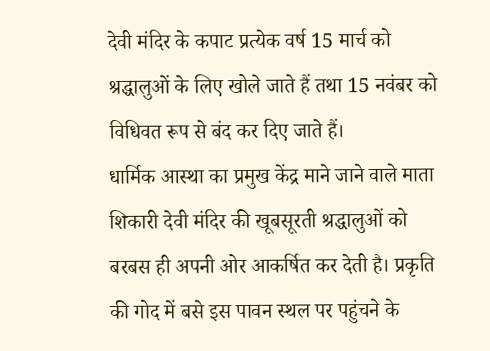देवी मंदिर के कपाट प्रत्येक वर्ष 15 मार्च को श्रद्धालुओं के लिए खोले जाते हैं तथा 15 नवंबर को विधिवत रूप से बंद कर दिए जाते हैं।
धार्मिक आस्था का प्रमुख केंद्र माने जाने वाले माता शिकारी देवी मंदिर की खूबसूरती श्रद्धालुओं को बरबस ही अपनी ओर आकर्षित कर देती है। प्रकृति की गोद में बसे इस पावन स्थल पर पहुंचने के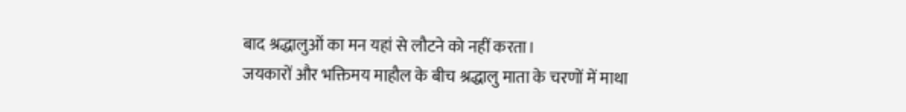बाद श्रद्धालुओं का मन यहां से लौटने को नहीं करता।
जयकारों और भक्तिमय माहौल के बीच श्रद्धालु माता के चरणों में माथा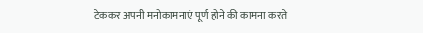टेककर अपनी मनोकामनाएं पूर्ण होने की कामना करते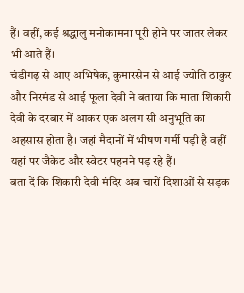हैं। वहीं, कई श्रद्धालु मनोकामना पूरी होने पर जातर लेकर भी आते हैं।
चंडीगढ़ से आए अभिषेक, कुमारसेन से आई ज्योति ठाकुर और निरमंड से आई फूला देवी ने बताया कि माता शिकारी देवी के दरबार में आकर एक अलग सी अनुभूति का अहसास होता है। जहां मैदानों में भीषण गर्मी पड़ी है वहीं यहां पर जैकेट और स्वेटर पहनने पड़ रहे हैं।
बता दें कि शिकारी देवी मंदिर अब चारों दिशाओं से सड़क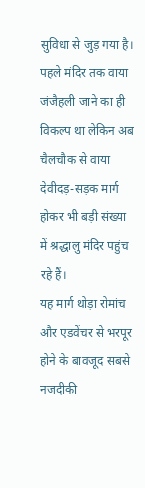सुविधा से जुड़ गया है। पहले मंदिर तक वाया जंजैहली जाने का ही विकल्प था लेकिन अब चैलचौक से वाया देवीदड़-सड़क मार्ग होकर भी बड़ी संख्या में श्रद्धालु मंदिर पहुंच रहे हैं।
यह मार्ग थोड़ा रोमांच और एडवेंचर से भरपूर होने के बावजूद सबसे नजदीकी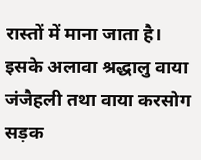रास्तों में माना जाता है। इसके अलावा श्रद्धालु वाया जंजैहली तथा वाया करसोग सड़क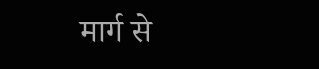मार्ग से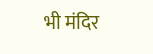भी मंदिर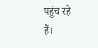पहुंच रहे हैं।